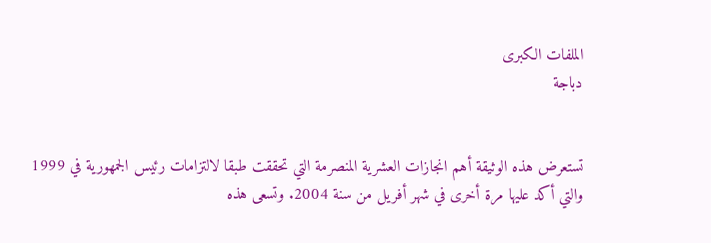الملفات الكبرى
دباجة


تستعرض هذه الوثيقة أهم انجازات العشرية المنصرمة التي تحققت طبقا لالتزامات رئيس الجمهورية في 1999 والتي أكد عليها مرة أخرى في شهر أفريل من سنة 2004. وتسعى هذه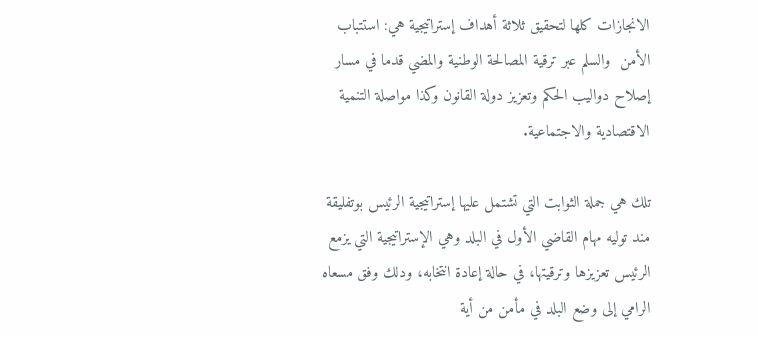الانجازات كلها لتحقيق ثلاثة أهداف إستراتيجية هي: استتباب الأمن  والسلم عبر ترقية المصالحة الوطنية والمضي قدما في مسار إصلاح دواليب الحكم وتعزيز دولة القانون وكذا مواصلة التنمية الاقتصادية والاجتماعية.

تلك هي جملة الثوابت التي تشتمل عليها إستراتيجية الرئيس بوتفليقة مند توليه مهام القاضي الأول في البلد وهي الإستراتيجية التي يزمع الرئيس تعزيزها وترقيتها، في حالة إعادة انتخابه، ودلك وفق مسعاه الرامي إلى وضع البلد في مأمن من أية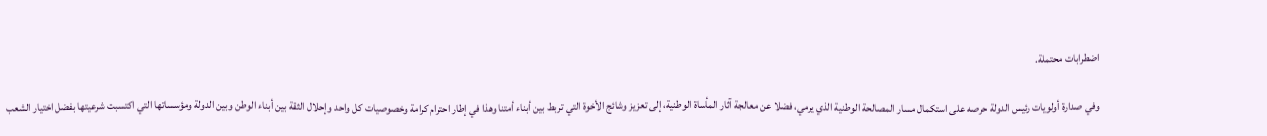اضطرابات محتملة.

وفي صدارة أولويات رئيس الدولة حرصه على استكمال مسار المصالحة الوطنية الذي يرمي، فضلا عن معالجة آثار المأساة الوطنية، إلى تعزيز وشائج الأخوة التي تربط بين أبناء أمتنا وهذا في إطار احترام كرامة وخصوصيات كل واحد وإحلال الثقة بين أبناء الوطن وبين الدولة ومؤسساتها التي اكتسبت شرعيتها بفضل اختيار الشعب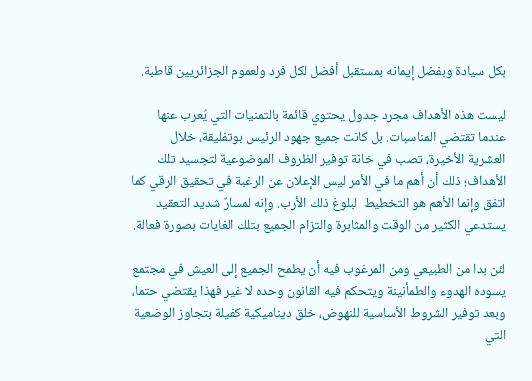بكل سيادة وبفضل إيمانه بمستقبل أفضل لكل فرد ولعموم الجزائريين قاطبة.

ليست هذه الأهداف مجرد جدول يحتوي قائمة بالتمنيات التي يُعرب عنها عندما تقتضي المناسبات. بل كانت جميع جهود الرئيس بوتفليقة، خلال العشرية الأخيرة، تصب في خانة توفير الظروف الموضوعية لتجسيد تلك الأهداف؛ ذلك أن أهم ما في الأمر ليس الإعلان عن الرغبة في تحقيق الرقي كما اتفق وإنما الأهم هو التخطيط  لبلوغ ذلك الأرب. وإنه لمسارٌ شديد التعقيد يستدعي الكثير من الوقت والمثابرة والتزام الجميع بتلك الغايات بصورة فعالة.

لئن بدا من الطبيعي ومن المرغوب فيه أن يطمح الجميع إلى العيش في مجتمع يسوده الهدوء والطمأنينة ويتحكم فيه القانون وحده لا غير فهذا يقتضي حتما، وبعد توفير الشروط الأساسية للنهوض، خلق ديناميكية كفيلة بتجاوز الوضعية التي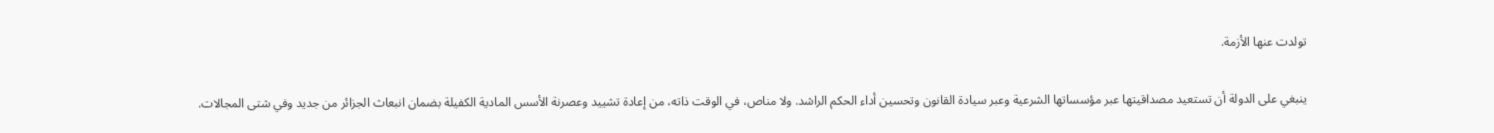تولدت عنها الأزمة.

ينبغي على الدولة أن تستعيد مصداقيتها عبر مؤسساتها الشرعية وعبر سيادة القانون وتحسين أداء الحكم الراشد. ولا مناص، في الوقت ذاته، من إعادة تشييد وعصرنة الأسس المادية الكفيلة بضمان انبعاث الجزائر من جديد وفي شتى المجالات.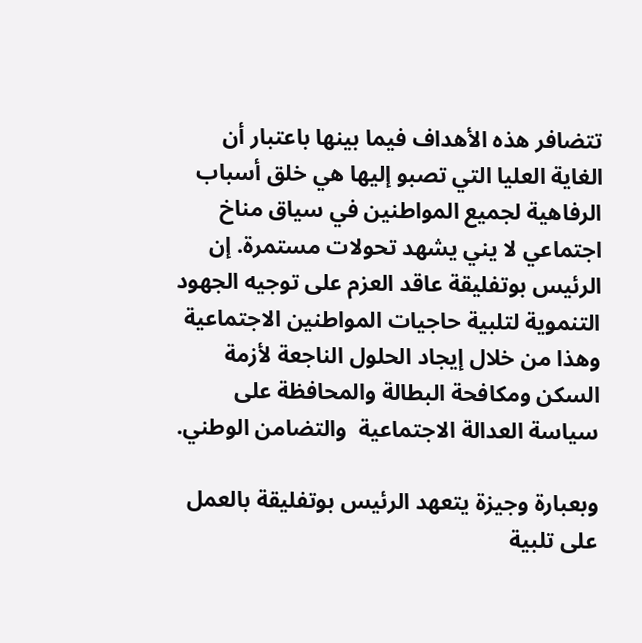تتضافر هذه الأهداف فيما بينها باعتبار أن الغاية العليا التي تصبو إليها هي خلق أسباب الرفاهية لجميع المواطنين في سياق مناخ اجتماعي لا يني يشهد تحولات مستمرة. إن الرئيس بوتفليقة عاقد العزم على توجيه الجهود التنموية لتلبية حاجيات المواطنين الاجتماعية وهذا من خلال إيجاد الحلول الناجعة لأزمة السكن ومكافحة البطالة والمحافظة على سياسة العدالة الاجتماعية  والتضامن الوطني.

وبعبارة وجيزة يتعهد الرئيس بوتفليقة بالعمل على تلبية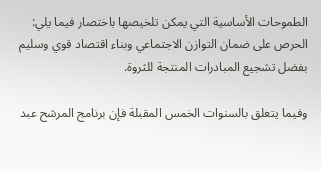الطموحات الأساسية التي يمكن تلخيصها باختصار فيما يلي: الحرص على ضمان التوازن الاجتماعي وبناء اقتصاد قوي وسليم بفضل تشجيع المبادرات المنتجة للثروة.

وفيما يتعلق بالسنوات الخمس المقبلة فإن برنامج المرشح عبد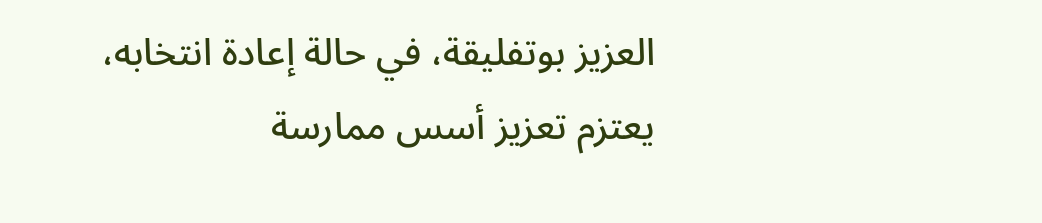العزيز بوتفليقة، في حالة إعادة انتخابه، يعتزم تعزيز أسس ممارسة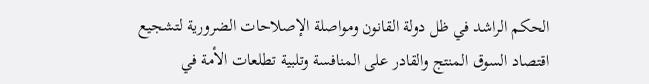الحكم الراشد في ظل دولة القانون ومواصلة الإصلاحات الضرورية لتشجيع اقتصاد السوق المنتج والقادر على المنافسة وتلبية تطلعات الأمة في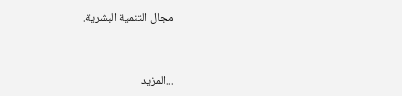مجال التنمية البشرية.


...المزيد